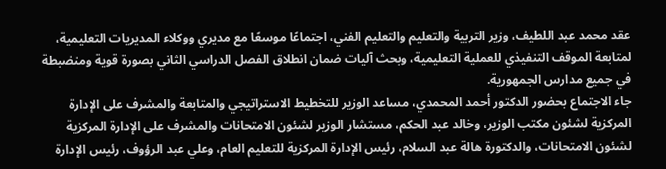عقد محمد عبد اللطيف، وزير التربية والتعليم والتعليم الفني، اجتماعًا موسعًا مع مديري ووكلاء المديريات التعليمية، لمتابعة الموقف التنفيذي للعملية التعليمية، وبحث آليات ضمان انطلاق الفصل الدراسي الثاني بصورة قوية ومنضبطة في جميع مدارس الجمهورية.
جاء الاجتماع بحضور الدكتور أحمد المحمدي، مساعد الوزير للتخطيط الاستراتيجي والمتابعة والمشرف على الإدارة المركزية لشئون مكتب الوزير، وخالد عبد الحكم، مستشار الوزير لشئون الامتحانات والمشرف على الإدارة المركزية لشئون الامتحانات، والدكتورة هالة عبد السلام، رئيس الإدارة المركزية للتعليم العام، وعلي عبد الرؤوف، رئيس الإدارة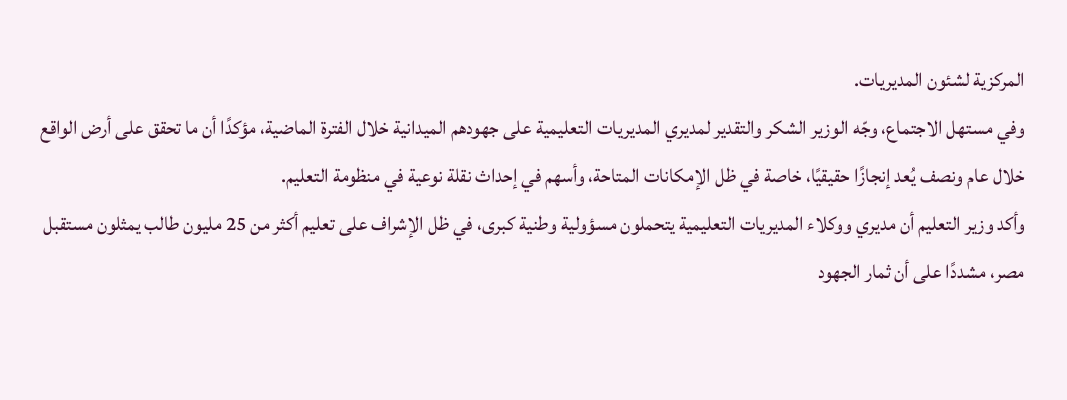المركزية لشئون المديريات.
وفي مستهل الاجتماع، وجّه الوزير الشكر والتقدير لمديري المديريات التعليمية على جهودهم الميدانية خلال الفترة الماضية، مؤكدًا أن ما تحقق على أرض الواقع خلال عام ونصف يُعد إنجازًا حقيقيًا، خاصة في ظل الإمكانات المتاحة، وأسهم في إحداث نقلة نوعية في منظومة التعليم.
وأكد وزير التعليم أن مديري ووكلاء المديريات التعليمية يتحملون مسؤولية وطنية كبرى، في ظل الإشراف على تعليم أكثر من 25 مليون طالب يمثلون مستقبل مصر، مشددًا على أن ثمار الجهود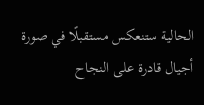الحالية ستنعكس مستقبلًا في صورة أجيال قادرة على النجاح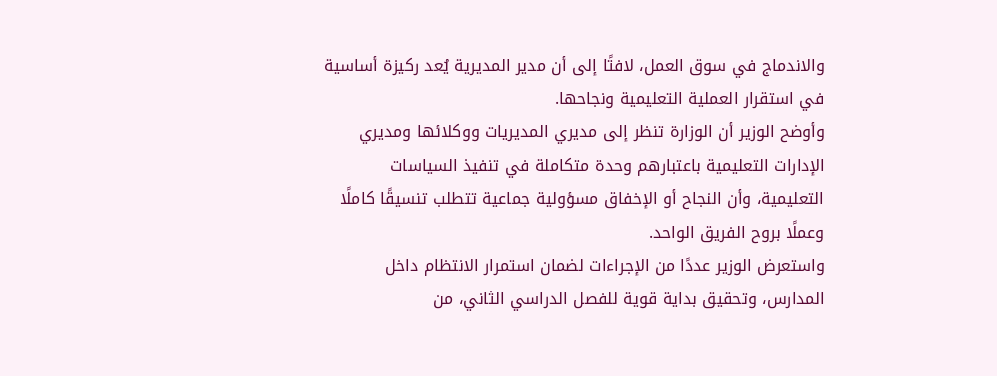والاندماج في سوق العمل، لافتًا إلى أن مدير المديرية يُعد ركيزة أساسية في استقرار العملية التعليمية ونجاحها.
وأوضح الوزير أن الوزارة تنظر إلى مديري المديريات ووكلائها ومديري الإدارات التعليمية باعتبارهم وحدة متكاملة في تنفيذ السياسات التعليمية، وأن النجاح أو الإخفاق مسؤولية جماعية تتطلب تنسيقًا كاملًا وعملًا بروح الفريق الواحد.
واستعرض الوزير عددًا من الإجراءات لضمان استمرار الانتظام داخل المدارس، وتحقيق بداية قوية للفصل الدراسي الثاني، من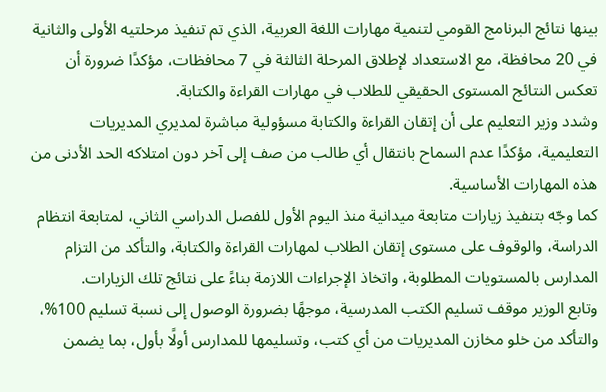بينها نتائج البرنامج القومي لتنمية مهارات اللغة العربية، الذي تم تنفيذ مرحلتيه الأولى والثانية في 20 محافظة، مع الاستعداد لإطلاق المرحلة الثالثة في 7 محافظات، مؤكدًا ضرورة أن تعكس النتائج المستوى الحقيقي للطلاب في مهارات القراءة والكتابة.
وشدد وزير التعليم على أن إتقان القراءة والكتابة مسؤولية مباشرة لمديري المديريات التعليمية، مؤكدًا عدم السماح بانتقال أي طالب من صف إلى آخر دون امتلاكه الحد الأدنى من هذه المهارات الأساسية.
كما وجّه بتنفيذ زيارات متابعة ميدانية منذ اليوم الأول للفصل الدراسي الثاني، لمتابعة انتظام الدراسة، والوقوف على مستوى إتقان الطلاب لمهارات القراءة والكتابة، والتأكد من التزام المدارس بالمستويات المطلوبة، واتخاذ الإجراءات اللازمة بناءً على نتائج تلك الزيارات.
وتابع الوزير موقف تسليم الكتب المدرسية، موجهًا بضرورة الوصول إلى نسبة تسليم 100%، والتأكد من خلو مخازن المديريات من أي كتب، وتسليمها للمدارس أولًا بأول، بما يضمن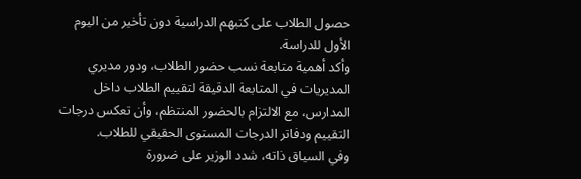حصول الطلاب على كتبهم الدراسية دون تأخير من اليوم الأول للدراسة.
وأكد أهمية متابعة نسب حضور الطلاب، ودور مديري المديريات في المتابعة الدقيقة لتقييم الطلاب داخل المدارس، مع الالتزام بالحضور المنتظم، وأن تعكس درجات التقييم ودفاتر الدرجات المستوى الحقيقي للطلاب.
وفي السياق ذاته، شدد الوزير على ضرورة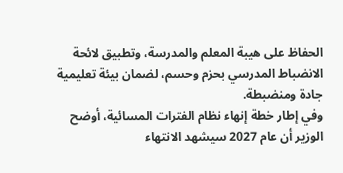الحفاظ على هيبة المعلم والمدرسة، وتطبيق لائحة الانضباط المدرسي بحزم وحسم، لضمان بيئة تعليمية جادة ومنضبطة.
وفي إطار خطة إنهاء نظام الفترات المسائية، أوضح الوزير أن عام 2027 سيشهد الانتهاء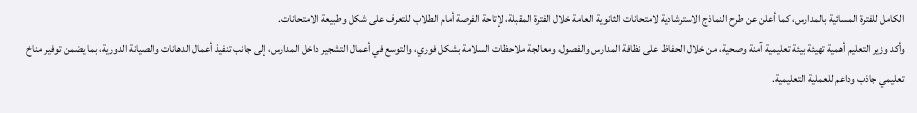الكامل للفترة المسائية بالمدارس، كما أعلن عن طرح النماذج الاسترشادية لامتحانات الثانوية العامة خلال الفترة المقبلة، لإتاحة الفرصة أمام الطلاب للتعرف على شكل وطبيعة الامتحانات.
وأكد وزير التعليم أهمية تهيئة بيئة تعليمية آمنة وصحية، من خلال الحفاظ على نظافة المدارس والفصول، ومعالجة ملاحظات السلامة بشكل فوري، والتوسع في أعمال التشجير داخل المدارس، إلى جانب تنفيذ أعمال الدهانات والصيانة الدورية، بما يضمن توفير مناخ تعليمي جاذب وداعم للعملية التعليمية.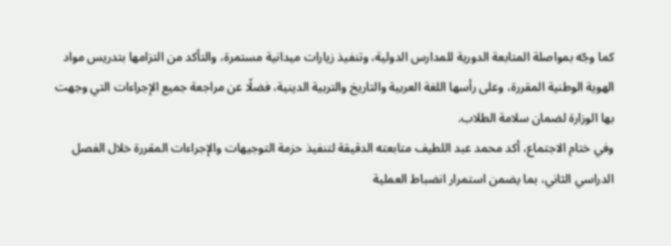كما وجّه بمواصلة المتابعة الدورية للمدارس الدولية، وتنفيذ زيارات ميدانية مستمرة، والتأكد من التزامها بتدريس مواد الهوية الوطنية المقررة، وعلى رأسها اللغة العربية والتاريخ والتربية الدينية، فضلًا عن مراجعة جميع الإجراءات التي وجهت بها الوزارة لضمان سلامة الطلاب.
وفي ختام الاجتماع، أكد محمد عبد اللطيف متابعته الدقيقة لتنفيذ حزمة التوجيهات والإجراءات المقررة خلال الفصل الدراسي الثاني، بما يضمن استمرار انضباط العملية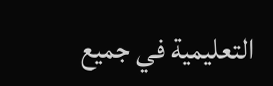التعليمية في جميع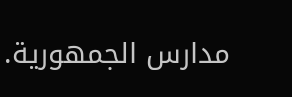مدارس الجمهورية.